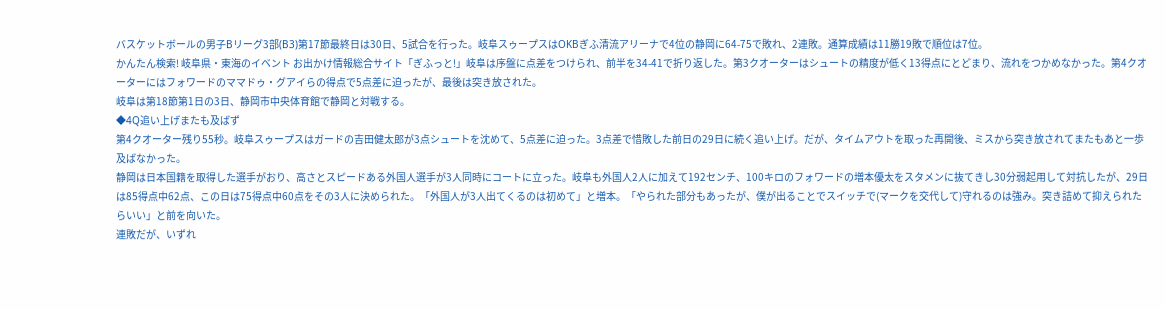バスケットボールの男子Bリーグ3部(B3)第17節最終日は30日、5試合を行った。岐阜スゥープスはOKBぎふ清流アリーナで4位の静岡に64-75で敗れ、2連敗。通算成績は11勝19敗で順位は7位。
かんたん検索! 岐阜県・東海のイベント お出かけ情報総合サイト「ぎふっと!」岐阜は序盤に点差をつけられ、前半を34-41で折り返した。第3クオーターはシュートの精度が低く13得点にとどまり、流れをつかめなかった。第4クオーターにはフォワードのママドゥ・グアイらの得点で5点差に迫ったが、最後は突き放された。
岐阜は第18節第1日の3日、静岡市中央体育館で静岡と対戦する。
◆4Q追い上げまたも及ばず
第4クオーター残り55秒。岐阜スゥープスはガードの吉田健太郎が3点シュートを沈めて、5点差に迫った。3点差で惜敗した前日の29日に続く追い上げ。だが、タイムアウトを取った再開後、ミスから突き放されてまたもあと一歩及ばなかった。
静岡は日本国籍を取得した選手がおり、高さとスピードある外国人選手が3人同時にコートに立った。岐阜も外国人2人に加えて192センチ、100キロのフォワードの増本優太をスタメンに抜てきし30分弱起用して対抗したが、29日は85得点中62点、この日は75得点中60点をその3人に決められた。「外国人が3人出てくるのは初めて」と増本。「やられた部分もあったが、僕が出ることでスイッチで(マークを交代して)守れるのは強み。突き詰めて抑えられたらいい」と前を向いた。
連敗だが、いずれ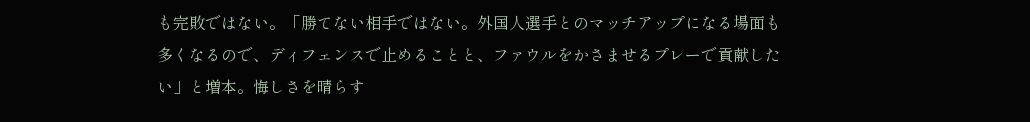も完敗ではない。「勝てない相手ではない。外国人選手とのマッチアップになる場面も多くなるので、ディフェンスで止めることと、ファウルをかさませるプレーで貢献したい」と増本。悔しさを晴らす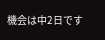機会は中2日です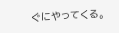ぐにやってくる。